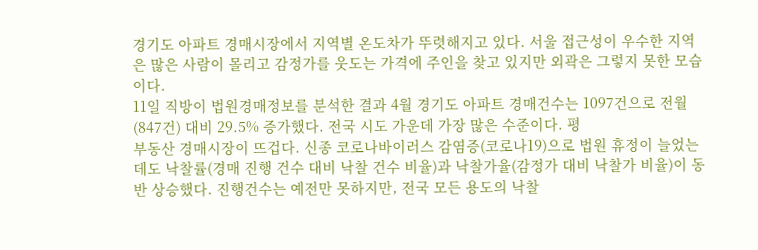경기도 아파트 경매시장에서 지역별 온도차가 뚜렷해지고 있다. 서울 접근성이 우수한 지역은 많은 사람이 몰리고 감정가를 웃도는 가격에 주인을 찾고 있지만 외곽은 그렇지 못한 모습이다.
11일 직방이 법원경매정보를 분석한 결과 4월 경기도 아파트 경매건수는 1097건으로 전월(847건) 대비 29.5% 증가했다. 전국 시도 가운데 가장 많은 수준이다. 평
부동산 경매시장이 뜨겁다. 신종 코로나바이러스 감염증(코로나19)으로 법원 휴정이 늘었는데도 낙찰률(경매 진행 건수 대비 낙찰 건수 비율)과 낙찰가율(감정가 대비 낙찰가 비율)이 동반 상승했다. 진행건수는 예전만 못하지만, 전국 모든 용도의 낙찰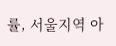률, 서울지역 아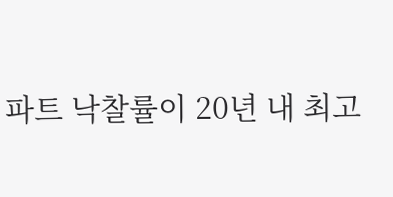파트 낙찰률이 20년 내 최고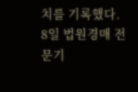치를 기록했다.
8일 법원경매 전문기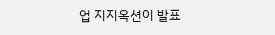업 지지옥션이 발표